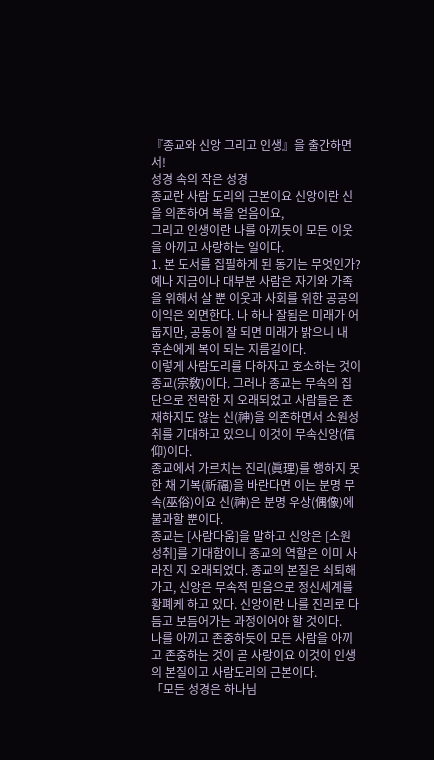『종교와 신앙 그리고 인생』을 출간하면서!
성경 속의 작은 성경
종교란 사람 도리의 근본이요 신앙이란 신을 의존하여 복을 얻음이요,
그리고 인생이란 나를 아끼듯이 모든 이웃을 아끼고 사랑하는 일이다.
1. 본 도서를 집필하게 된 동기는 무엇인가?
예나 지금이나 대부분 사람은 자기와 가족을 위해서 살 뿐 이웃과 사회를 위한 공공의 이익은 외면한다. 나 하나 잘됨은 미래가 어둡지만, 공동이 잘 되면 미래가 밝으니 내 후손에게 복이 되는 지름길이다.
이렇게 사람도리를 다하자고 호소하는 것이 종교(宗敎)이다. 그러나 종교는 무속의 집단으로 전락한 지 오래되었고 사람들은 존재하지도 않는 신(神)을 의존하면서 소원성취를 기대하고 있으니 이것이 무속신앙(信仰)이다.
종교에서 가르치는 진리(眞理)를 행하지 못한 채 기복(祈福)을 바란다면 이는 분명 무속(巫俗)이요 신(神)은 분명 우상(偶像)에 불과할 뿐이다.
종교는 [사람다움]을 말하고 신앙은 [소원성취]를 기대함이니 종교의 역할은 이미 사라진 지 오래되었다. 종교의 본질은 쇠퇴해가고, 신앙은 무속적 믿음으로 정신세계를 황폐케 하고 있다. 신앙이란 나를 진리로 다듬고 보듬어가는 과정이어야 할 것이다.
나를 아끼고 존중하듯이 모든 사람을 아끼고 존중하는 것이 곧 사랑이요 이것이 인생의 본질이고 사람도리의 근본이다.
「모든 성경은 하나님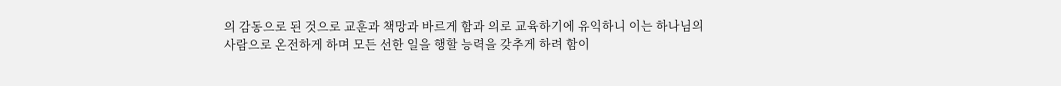의 감동으로 된 것으로 교훈과 책망과 바르게 함과 의로 교육하기에 유익하니 이는 하나님의 사람으로 온전하게 하며 모든 선한 일을 행할 능력을 갖추게 하려 함이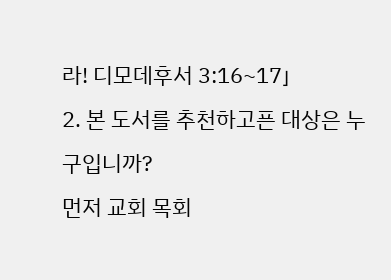라! 디모데후서 3:16~17」
2. 본 도서를 추천하고픈 대상은 누구입니까?
먼저 교회 목회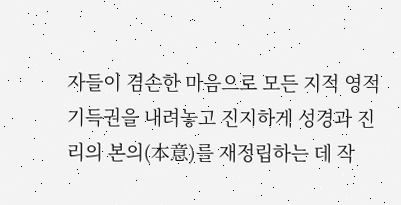자들이 겸손한 마음으로 모든 지적 영적 기득권을 내려놓고 진지하게 성경과 진리의 본의(本意)를 재정립하는 데 작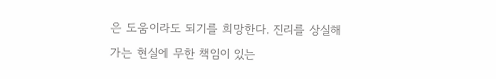은 도움이라도 되기를 희망한다. 진리를 상실해가는 현실에 무한 책임이 있는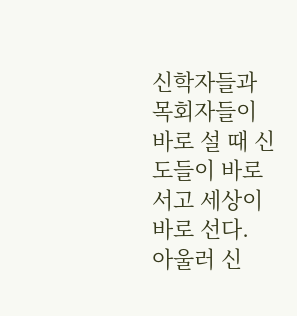신학자들과 목회자들이 바로 설 때 신도들이 바로 서고 세상이 바로 선다.
아울러 신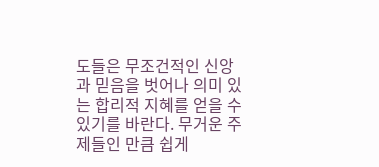도들은 무조건적인 신앙과 믿음을 벗어나 의미 있는 합리적 지혜를 얻을 수 있기를 바란다. 무거운 주제들인 만큼 쉽게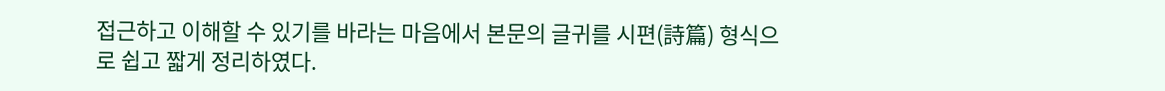접근하고 이해할 수 있기를 바라는 마음에서 본문의 글귀를 시편(詩篇) 형식으로 쉽고 짧게 정리하였다.